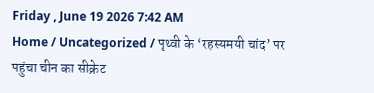Friday , June 19 2026 7:42 AM
Home / Uncategorized / पृथ्वी के ‘रहस्यमयी चांद’ पर पहुंचा चीन का सीक्रेट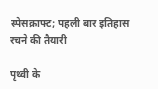स्पेसक्राफ्ट; पहली बार इतिहास रचने की तैयारी

पृथ्वी के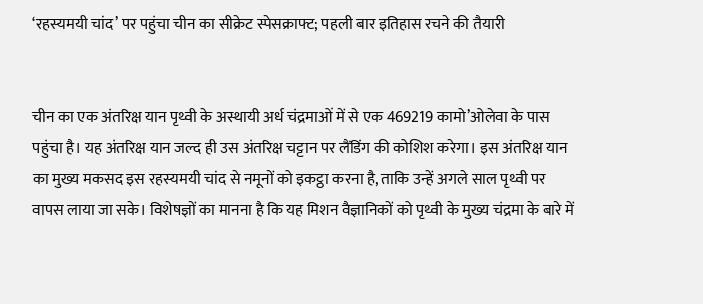‘रहस्यमयी चांद’ पर पहुंचा चीन का सीक्रेट स्पेसक्राफ्ट; पहली बार इतिहास रचने की तैयारी


चीन का एक अंतरिक्ष यान पृथ्वी के अस्थायी अर्ध चंद्रमाओं में से एक 469219 कामो’ओलेवा के पास पहुंचा है। यह अंतरिक्ष यान जल्द ही उस अंतरिक्ष चट्टान पर लैंडिंग की कोशिश करेगा। इस अंतरिक्ष यान का मुख्य मकसद इस रहस्यमयी चांद से नमूनों को इकट्ठा करना है, ताकि उन्हें अगले साल पृथ्वी पर वापस लाया जा सके। विशेषज्ञों का मानना है कि यह मिशन वैज्ञानिकों को पृथ्वी के मुख्य चंद्रमा के बारे में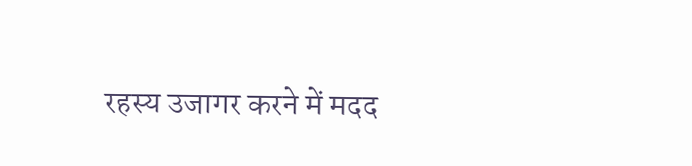रहस्य उजागर करने में मदद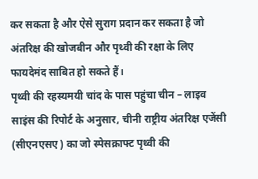कर सकता है और ऐसे सुराग प्रदान कर सकता है जो अंतरिक्ष की खोजबीन और पृथ्वी की रक्षा के लिए फायदेमंद साबित हो सकते हैं।
पृथ्वी की रहस्यमयी चांद के पास पहुंचा चीन – लाइव साइंस की रिपोर्ट के अनुसार, चीनी राष्ट्रीय अंतरिक्ष एजेंसी (सीएनएसए) का जो स्पेसक्राफ्ट पृथ्वी की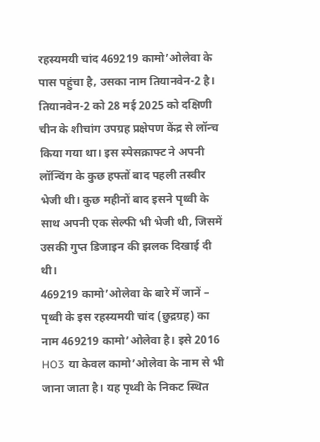रहस्यमयी चांद 469219 कामो’ओलेवा के पास पहुंचा है, उसका नाम तियानवेन-2 है। तियानवेन-2 को 28 मई 2025 को दक्षिणी चीन के शीचांग उपग्रह प्रक्षेपण केंद्र से लॉन्च किया गया था। इस स्पेसक्राफ्ट ने अपनी लॉन्चिंग के कुछ हफ्तों बाद पहली तस्वीर भेजी थी। कुछ महीनों बाद इसने पृथ्वी के साथ अपनी एक सेल्फी भी भेजी थी, जिसमें उसकी गुप्त डिजाइन की झलक दिखाई दी थी।
469219 कामो’ओलेवा के बारे में जानें – पृथ्वी के इस रहस्यमयी चांद (छुद्रग्रह) का नाम 469219 कामो’ओलेवा है। इसे 2016 HO3 या केवल कामो’ओलेवा के नाम से भी जाना जाता है। यह पृथ्वी के निकट स्थित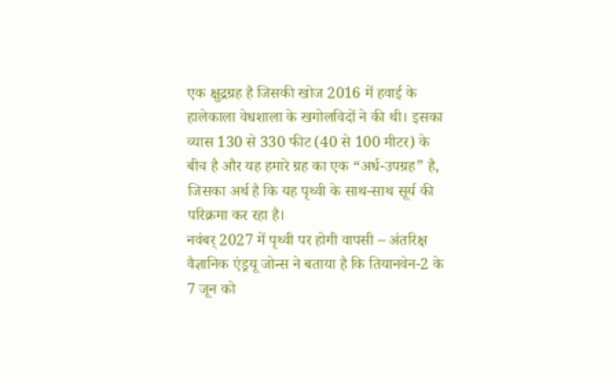एक क्षुद्रग्रह है जिसकी खोज 2016 में हवाई के हालेकाला वेधशाला के खगोलविदों ने की थी। इसका व्यास 130 से 330 फीट (40 से 100 मीटर) के बीच है और यह हमारे ग्रह का एक “अर्ध-उपग्रह” है, जिसका अर्थ है कि यह पृथ्वी के साथ-साथ सूर्य की परिक्रमा कर रहा है।
नवंबर् 2027 में पृथ्वी पर होगी वापसी – अंतरिक्ष वैज्ञानिक एंड्रयू जोन्स ने बताया है कि तियानवेन-2 के 7 जून को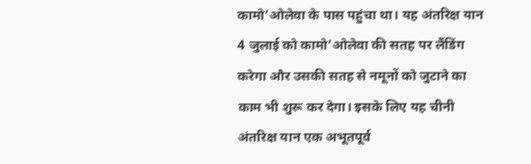कामो’ओलेवा के पास पहुंचा था। यह अंतरिक्ष यान 4 जुलाई को कामो’ओलेवा की सतह पर लैंडिंग करेगा और उसकी सतह से नमूनों को जुटाने का काम भी शुरू कर देगा। इसके लिए यह चीनी अंतरिक्ष यान एक अभूतपूर्व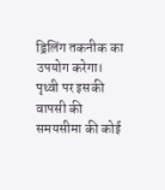ड्रिलिंग तकनीक का उपयोग करेगा। पृथ्वी पर इसकी वापसी की समयसीमा की कोई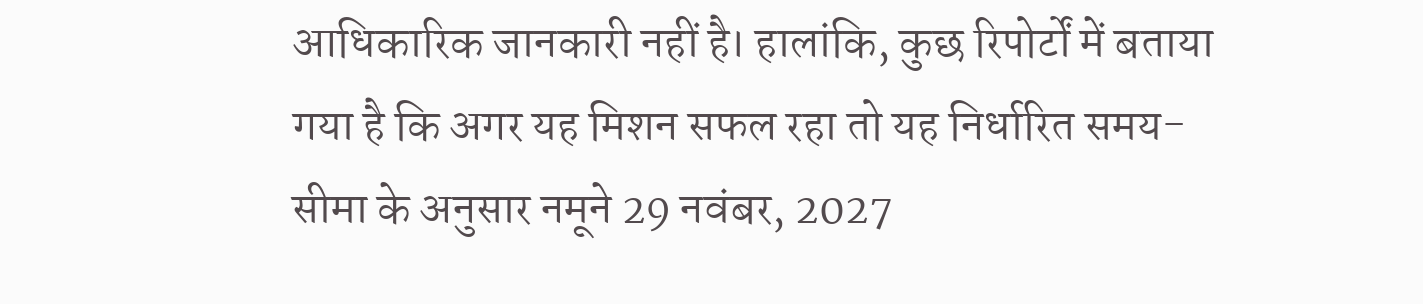आधिकारिक जानकारी नहीं है। हालांकि, कुछ रिपोर्टों में बताया गया है कि अगर यह मिशन सफल रहा तो यह निर्धारित समय-सीमा के अनुसार नमूने 29 नवंबर, 2027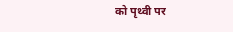को पृथ्वी पर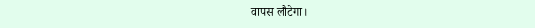वापस लौटेगा।